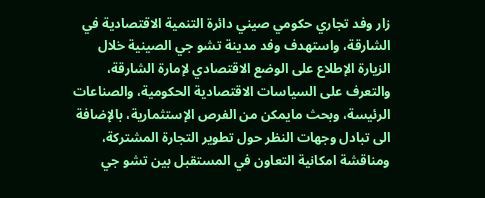زار وفد تجاري حكومي صيني دائرة التنمية الاقتصادية في الشارقة، واستهدف وفد مدينة تشو جي الصينية خلال الزيارة الإطلاع على الوضع الاقتصادي لإمارة الشارقة، والتعرف على السياسات الاقتصادية الحكومية، والصناعات الرئيسة، وبحث مايمكن من الفرص الإستثمارية، بالإضافة الى تبادل وجهات النظر حول تطوير التجارة المشتركة، ومناقشة امكانية التعاون في المستقبل بين تشو جي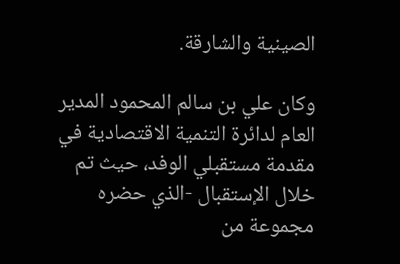الصينية والشارقة.

وكان علي بن سالم المحمود المدير العام لدائرة التنمية الاقتصادية في مقدمة مستقبلي الوفد، حيث تم خلال الإستقبال -الذي حضره مجموعة من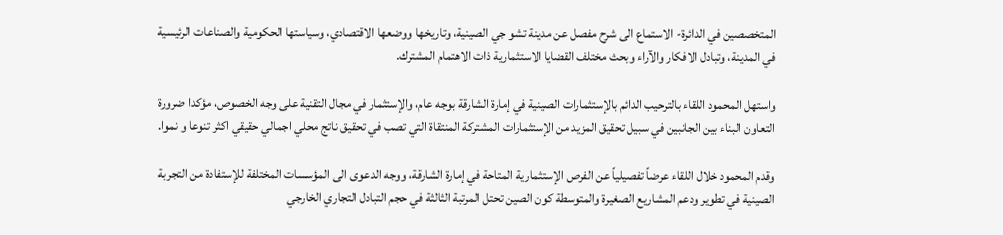المتخصصين في الدائرة- الاستماع الى شرح مفصل عن مدينة تشو جي الصينية، وتاريخها ووضعها الاقتصادي، وسياستها الحكومية والصناعات الرئيسية في المدينة، وتبادل الافكار والآراء وبحث مختلف القضايا الاستثمارية ذات الاهتمام المشترك.

واستهل المحمود اللقاء بالترحيب الدائم بالإستثمارات الصينية في إمارة الشارقة بوجه عام، والإستثمار في مجال التقنية على وجه الخصوص، مؤكدا ضرورة التعاون البناء بين الجانبين في سبيل تحقيق المزيد من الإستثمارات المشتركة المنتقاة التي تصب في تحقيق ناتج محلي اجمالي حقيقي اكثر تنوعا و نموا.

وقدم المحمود خلال اللقاء عرضاً تفصيلياً عن الفرص الإستثمارية المتاحة في إمارة الشارقة، ووجه الدعوى الى المؤسسات المختلفة للإستفادة من التجربة الصينية في تطوير ودعم المشاريع الصغيرة والمتوسطة كون الصين تحتل المرتبة الثالثة في حجم التبادل التجاري الخارجي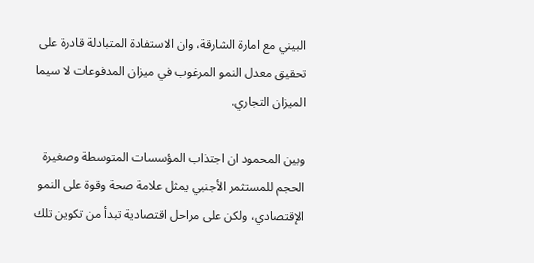البيني مع امارة الشارقة، وان الاستفادة المتبادلة قادرة على تحقيق معدل النمو المرغوب في ميزان المدفوعات لا سيما الميزان التجاري.

وبين المحمود ان اجتذاب المؤسسات المتوسطة وصغيرة الحجم للمستثمر الأجنبي يمثل علامة صحة وقوة على النمو الإقتصادي، ولكن على مراحل اقتصادية تبدأ من تكوين تلك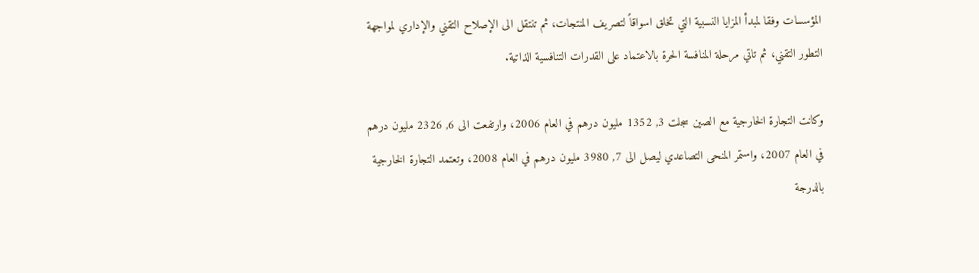المؤسسات وفقا لمبدأ المزايا النسبية التي تخلق اسواقاً لتصريف المنتجات، ثم تنتقل الى الإصلاح التقني والإداري لمواجهة التطور التقني، ثم تاتي مرحلة المنافسة الحرة بالاعتماد على القدرات التنافسية الذاتية.

وكانت التجارة الخارجية مع الصين سجلت 3, 1352 مليون درهم في العام 2006، وارتفعت الى 6, 2326 مليون درهم في العام 2007، واستمر المنحى التصاعدي ليصل الى 7, 3980 مليون درهم في العام 2008، وتعتمد التجارة الخارجية بالدرجة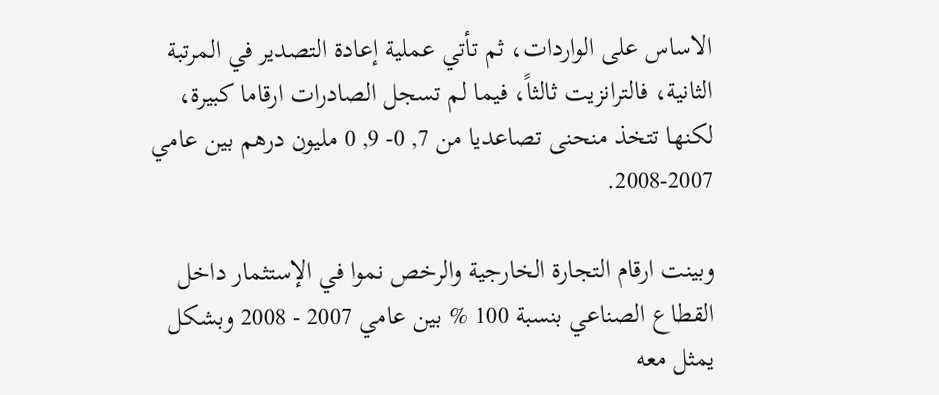الاساس على الواردات، ثم تأتي عملية إعادة التصدير في المرتبة الثانية، فالترانزيت ثالثاً، فيما لم تسجل الصادرات ارقاما كبيرة، لكنها تتخذ منحنى تصاعديا من 7, 0- 9, 0 مليون درهم بين عامي 2007-2008.

وبينت ارقام التجارة الخارجية والرخص نموا في الإستثمار داخل القطاع الصناعي بنسبة 100 % بين عامي 2007 - 2008 وبشكل يمثل معه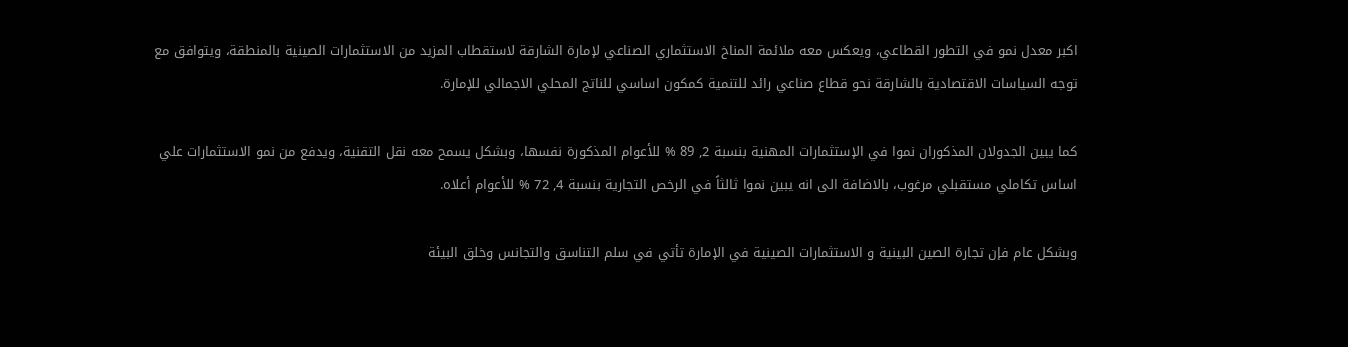اكبر معدل نمو في التطور القطاعي، ويعكس معه ملائمة المناخ الاستثماري الصناعي لإمارة الشارقة لاستقطاب المزيد من الاستثمارات الصينية بالمنطقة، ويتوافق مع توجه السياسات الاقتصادية بالشارقة نحو قطاع صناعي رائد للتنمية كمكون اساسي للناتج المحلي الاجمالي للإمارة.

كما يبين الجدولان المذكوران نموا في الإستثمارات المهنية بنسبة 2, 89 % للأعوام المذكورة نفسها، وبشكل يسمح معه نقل التقنية، ويدفع من نمو الاستثمارات علي اساس تكاملي مستقبلي مرغوب، بالاضافة الى انه يبين نموا ثالثاً في الرخص التجارية بنسبة 4, 72 % للأعوام أعلاه.

وبشكل عام فإن تجارة الصين البينية و الاستثمارات الصينية في الإمارة تأتي في سلم التناسق والتجانس وخلق البيئة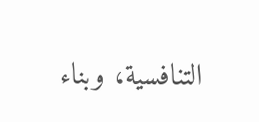التنافسية، وبناء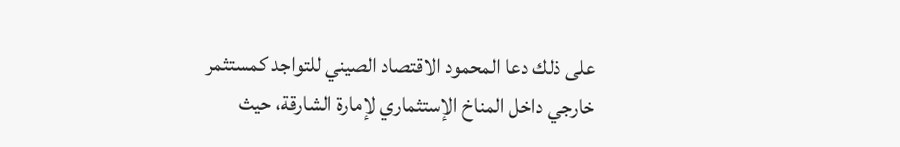على ذلك دعا المحمود الاقتصاد الصيني للتواجد كمستثمر خارجي داخل المناخ الإستثماري لإمارة الشارقة، حيث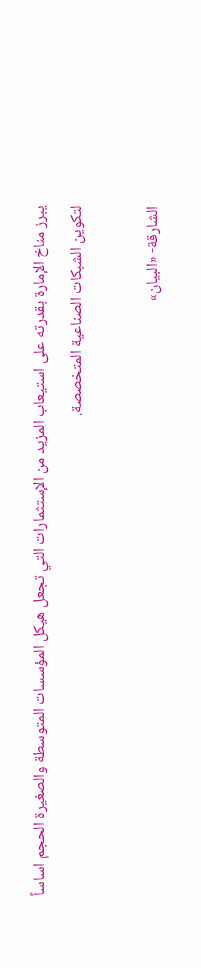يبرز مناخ الإمارة بقدرته على استيعاب المزيد من الإستثمارات التي تجعل هيكل المؤسسات المتوسطة والصغيرة الحجم اساساً لتكوين الشبكات الصناعية المتخصصة.

الشارقة- «البيان»